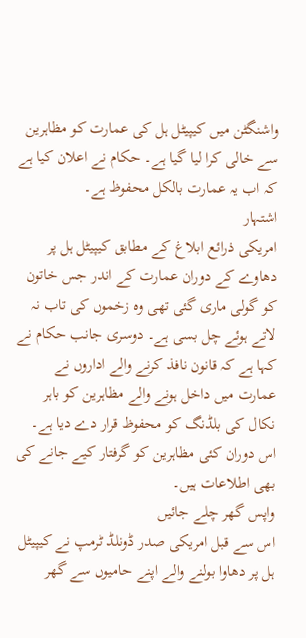واشنگٹن میں کیپیٹل ہل کی عمارت کو مظاہرین سے خالی کرا لیا گیا ہے۔ حکام نے اعلان کیا ہے کہ اب یہ عمارت بالکل محفوظ ہے۔
اشتہار
امریکی ذرائع ابلاغ کے مطابق کیپیٹل ہل پر دھاوے کے دوران عمارت کے اندر جس خاتون کو گولی ماری گئی تھی وہ زخموں کی تاب نہ لاتے ہوئے چل بسی ہے۔ دوسری جانب حکام نے کہا ہے کہ قانون نافذ کرنے والے اداروں نے عمارت میں داخل ہونے والے مظاہرین کو باہر نکال کی بلڈنگ کو محفوظ قرار دے دیا ہے۔ اس دوران کئی مظاہرین کو گرفتار کیے جانے کی بھی اطلاعات ہیں۔
واپس گھر چلے جائیں
اس سے قبل امریکی صدر ڈونلڈ ٹرمپ نے کیپیٹل ہل پر دھاوا بولنے والے اپنے حامیوں سے گھر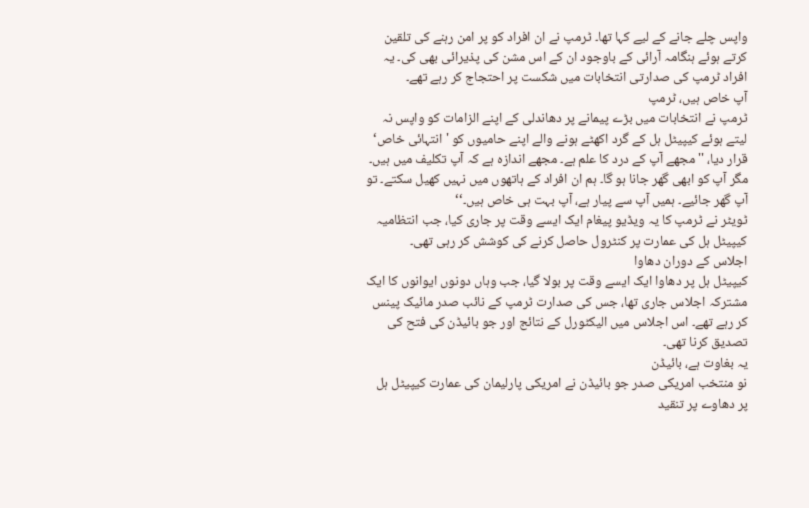واپس چلے جانے کے لیے کہا تھا۔ ٹرمپ نے ان افراد کو پر امن رہنے کی تلقین کرتے ہوئے ہنگامہ آرائی کے باوجود ان کے اس مشن کی پذیرائی بھی کی۔ یہ افراد ٹرمپ کی صدارتی انتخابات میں شکست پر احتجاج کر رہے تھے۔
آپ خاص ہیں، ٹرمپ
ٹرمپ نے انتخابات میں بڑے پیمانے پر دھاندلی کے اپنے الزامات کو واپس نہ لیتے ہوئے کیپیٹل ہل کے گرد اکھٹے ہونے والے اپنے حامیوں کو 'انتہائی خاص‘ قرار دیا، '' مجھے آپ کے درد کا علم ہے۔ مجھے اندازہ ہے کہ آپ تکلیف میں ہیں۔ مگر آپ کو ابھی گھر جانا ہو گا۔ ہم ان افراد کے ہاتھوں میں نہیں کھیل سکتے۔ تو آپ گھر جائیے۔ ہمیں آپ سے پیار ہے، آپ بہت ہی خاص ہیں۔‘‘
ٹویٹر نے ٹرمپ کا یہ ویڈیو پیغام ایک ایسے وقت پر جاری کیا، جب انتظامیہ کیپیٹل ہل کی عمارت پر کنٹرول حاصل کرنے کی کوشش کر رہی تھی۔
اجلاس کے دوران دھاوا
کیپیٹل ہل پر دھاوا ایک ایسے وقت پر بولا گیا، جب وہاں دونوں ایوانوں کا ایک مشترکہ اجلاس جاری تھا، جس کی صدارت ٹرمپ کے نائب صدر مائیک پینس کر رہے تھے۔ اس اجلاس میں الیکٹورل کے نتائج اور جو بائیڈن کی فتح کی تصدیق کرنا تھی۔
یہ بغاوت ہے، بائیڈن
نو منتخب امریکی صدر جو بائیڈن نے امریکی پارلیمان کی عمارت کیپیٹل ہل پر دھاوے پر تنقید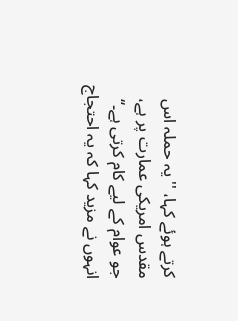کرتے ہوئے کہا، '' یہ حملہ اس مقدس امریکی عمارت پر ہے، جو عوام کے لیے کام کرتی ہے۔‘‘ انہوں نے مزید کہا کہ یہ احتجاج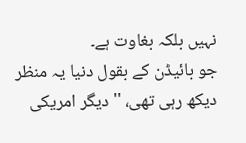نہیں بلکہ بغاوت ہے۔
جو بائیڈن کے بقول دنیا یہ منظر دیکھ رہی تھی، ''دیگر امریکی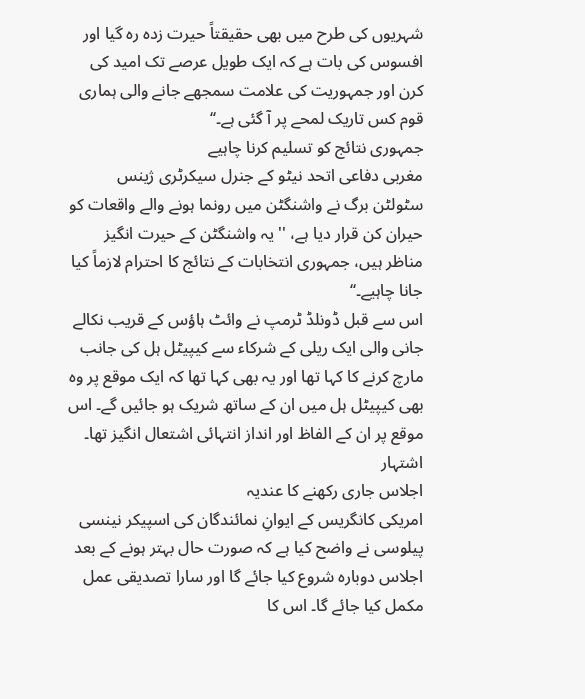شہریوں کی طرح میں بھی حقیقتاً حیرت زدہ رہ گیا اور افسوس کی بات ہے کہ ایک طویل عرصے تک امید کی کرن اور جمہوریت کی علامت سمجھے جانے والی ہماری قوم کس تاریک لمحے پر آ گئی ہے۔‘‘
جمہوری نتائج کو تسلیم کرنا چاہیے
مغربی دفاعی اتحد نیٹو کے جنرل سیکرٹری ژینس سٹولٹن برگ نے واشنگٹن میں رونما ہونے والے واقعات کو حیران کن قرار دیا ہے، '' یہ واشنگٹن کے حیرت انگیز مناظر ہیں، جمہوری انتخابات کے نتائج کا احترام لازماً کیا جانا چاہیے۔‘‘
اس سے قبل ڈونلڈ ٹرمپ نے وائٹ ہاؤس کے قریب نکالے جانی والی ایک ریلی کے شرکاء سے کیپیٹل ہل کی جانب مارچ کرنے کا کہا تھا اور یہ بھی کہا تھا کہ ایک موقع پر وہ بھی کیپیٹل ہل میں ان کے ساتھ شریک ہو جائیں گے۔ اس موقع پر ان کے الفاظ اور انداز انتہائی اشتعال انگیز تھا۔
اشتہار
اجلاس جاری رکھنے کا عندیہ
امریکی کانگریس کے ایوانِ نمائندگان کی اسپیکر نینسی پیلوسی نے واضح کیا ہے کہ صورت حال بہتر ہونے کے بعد اجلاس دوبارہ شروع کیا جائے گا اور سارا تصدیقی عمل مکمل کیا جائے گا۔ اس کا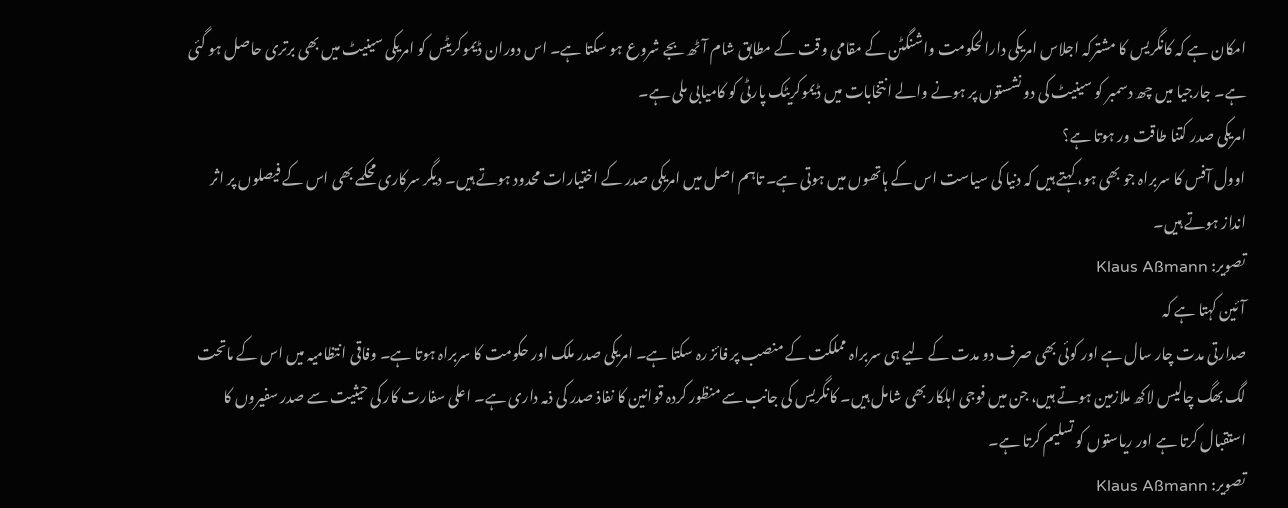امکان ہے کہ کانگریس کا مشترکہ اجلاس امریکی دارالحکومت واشنگٹن کے مقامی وقت کے مطابق شام آٹھ بجے شروع ہو سکتا ہے۔ اس دوران ڈیموکریٹس کو امریکی سینیٹ میں بھی برتری حاصل ہو گئی ہے۔ جارجیا میں چھ دسمبر کو سینیٹ کی دو نشستوں پر ہونے والے انتخابات میں ڈیموکریٹک پارٹی کو کامیابی ملی ہے۔
امریکی صدر کتنا طاقت ور ہوتا ہے؟
اوول آفس کا سربراہ جو بھی ہو، کہتے ہیں کہ دنیا کی سیاست اس کے ہاتھوں میں ہوتی ہے۔ تاہم اصل میں امریکی صدر کے اختیارات محدود ہوتے ہیں۔ دیگر سرکاری محکمے بھی اس کے فیصلوں پر اثر انداز ہوتے ہیں۔
تصویر: Klaus Aßmann
آئین کہتا ہے کہ
صدارتی مدت چار سال ہے اور کوئی بھی صرف دو مدت کے لیے ہی سربراہ مملکت کے منصب پر فائز رہ سکتا ہے۔ امریکی صدر ملک اور حکومت کا سربراہ ہوتا ہے۔ وفاقی انتظامیہ میں اس کے ماتحت لگ بھگ چالیس لاکھ ملازمین ہوتے ہیں، جن میں فوجی اہلکار بھی شامل ہیں۔ کانگریس کی جانب سے منظور کردہ قوانین کا نفاذ صدر کی ذمہ داری ہے۔ اعلی سفارت کار کی حیثیت سے صدر سفیروں کا استقبال کرتا ہے اور ریاستوں کو تسلیم کرتا ہے۔
تصویر: Klaus Aßmann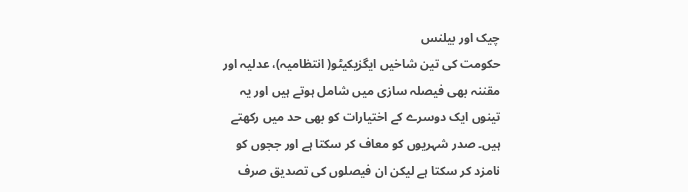چیک اور بیلنس
حکومت کی تین شاخیں ایگزیکیٹو( انتظامیہ)، عدلیہ اور مقننہ بھی فیصلہ سازی میں شامل ہوتے ہیں اور یہ تینوں ایک دوسرے کے اختیارات کو بھی حد میں رکھتے ہیں۔ صدر شہریوں کو معاف کر سکتا ہے اور ججوں کو نامزد کر سکتا ہے لیکن ان فیصلوں کی تصدیق صرف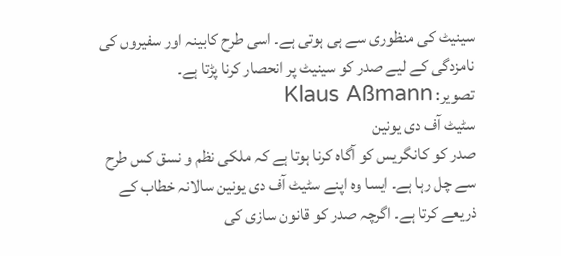سینیٹ کی منظوری سے ہی ہوتی ہے۔ اسی طرح کابینہ اور سفیروں کی نامزدگی کے لیے صدر کو سینیٹ پر انحصار کرنا پڑتا ہے۔
تصویر: Klaus Aßmann
سٹیٹ آف دی یونین
صدر کو کانگریس کو آگاہ کرنا ہوتا ہے کہ ملکی نظم و نسق کس طرح سے چل رہا ہے۔ ایسا وہ اپنے سٹیٹ آف دی یونین سالانہ خطاب کے ذریعے کرتا ہے۔ اگرچہ صدر کو قانون سازی کی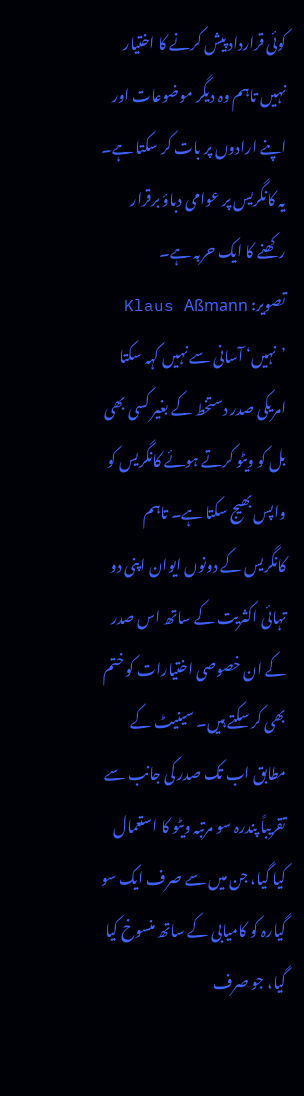کوئی قرارداد پیش کرنے کا اختیار نہیں تاہم وہ دیگر موضوعات اور اپنے ارادوں پر بات کر سکتا ہے۔ یہ کانگریس پر عوامی دباؤ برقرار رکھنے کا ایک حربہ ہے۔
تصویر: Klaus Aßmann
’نہیں‘ آسانی سے نہیں کہہ سکتا
امریکی صدر دستخط کے بغیر کسی بھی بل کو ویٹو کرتے ہوئے کانگریس کو واپس بھیج سکتا ہے۔ تاہم کانگریس کے دونوں ایوان اپنی دو تہائی اکثریت کے ساتھ اس صدر کے ان خصوصی اختیارات کو ختم بھی کر سکتے ہیں۔ سینیٹ کے مطابق اب تک صدر کی جانب سے تقریباً پندرہ سو مرتبہ ویٹو کا استعمال کیا گیا، جن میں سے صرف ایک سو گیارہ کو کامیابی کے ساتھ منسوخ کیا گیا، جو صرف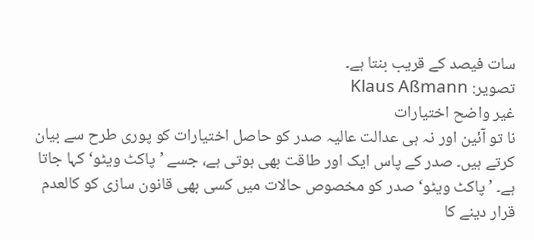سات فیصد کے قریب بنتا ہے۔
تصویر: Klaus Aßmann
غیر واضح اختیارات
نا تو آئین اور نہ ہی عدالت عالیہ صدر کو حاصل اختیارات کو پوری طرح سے بیان کرتے ہیں۔ صدر کے پاس ایک اور طاقت بھی ہوتی ہے، جسے ’پاکٹ ویٹو‘ کہا جاتا ہے۔ ’پاکٹ ویٹو‘ صدر کو مخصوص حالات میں کسی بھی قانون سازی کو کالعدم قرار دینے کا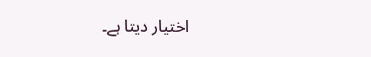اختیار دیتا ہے۔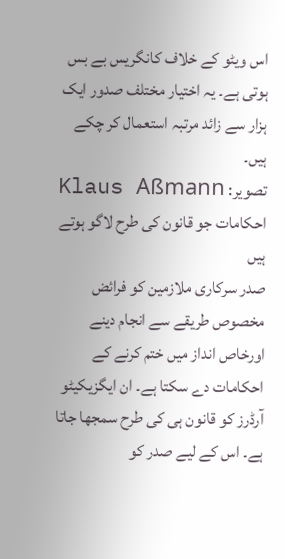اس ویٹو کے خلاف کانگریس بے بس ہوتی ہے۔ یہ اختیار مختلف صدور ایک ہزار سے زائد مرتبہ استعمال کر چکے ہیں۔
تصویر: Klaus Aßmann
احکامات جو قانون کی طرح لاگو ہوتے ہیں
صدر سرکاری ملازمین کو فرائض مخصوص طریقے سے انجام دینے اورخاص انداز میں ختم کرنے کے احکامات دے سکتا ہے۔ ان ایگزیکیٹو آرڈرز کو قانون ہی کی طرح سمجھا جاتا ہے۔ اس کے لیے صدر کو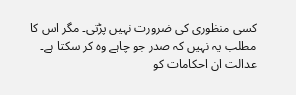کسی منظوری کی ضرورت نہیں پڑتی۔ مگر اس کا مطلب یہ نہیں کہ صدر جو چاہے وہ کر سکتا ہے۔ عدالت ان احکامات کو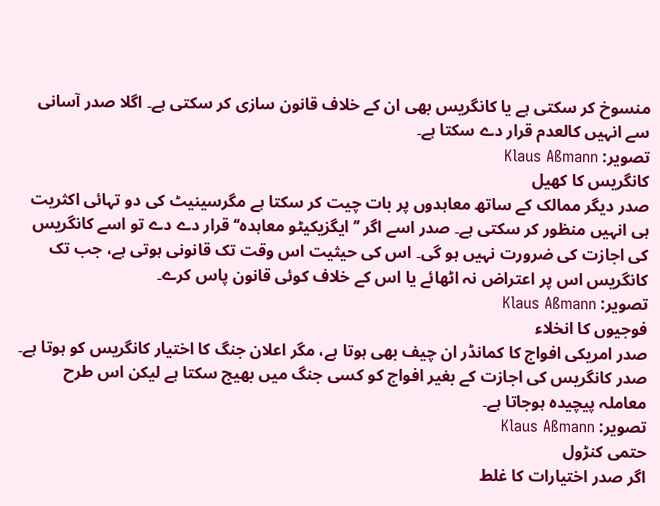منسوخ کر سکتی ہے یا کانگریس بھی ان کے خلاف قانون سازی کر سکتی ہے۔ اگلا صدر آسانی سے انہیں کالعدم قرار دے سکتا ہے۔
تصویر: Klaus Aßmann
کانگریس کا کھیل
صدر دیگر ممالک کے ساتھ معاہدوں پر بات چیت کر سکتا ہے مگرسینیٹ کی دو تہائی اکثریت ہی انہیں منظور کر سکتی ہے۔ صدر اسے اگر ’’ایگزیکیٹو معاہدہ‘‘ قرار دے دے تو اسے کانگریس کی اجازت کی ضرورت نہیں ہو گی۔ اس کی حیثیت اس وقت تک قانونی ہوتی ہے، جب تک کانگریس اس پر اعتراض نہ اٹھائے یا اس کے خلاف کوئی قانون پاس کرے۔
تصویر: Klaus Aßmann
فوجیوں کا انخلاء
صدر امریکی افواج کا کمانڈر ان چیف بھی ہوتا ہے، مگر اعلان جنگ کا اختیار کانگریس کو ہوتا ہے۔ صدر کانگریس کی اجازت کے بغیر افواج کو کسی جنگ میں بھیج سکتا ہے لیکن اس طرح معاملہ پیچیدہ ہوجاتا ہے۔
تصویر: Klaus Aßmann
حتمی کنڑول
اگر صدر اختیارات کا غلط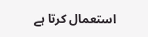استعمال کرتا ہے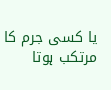یا کسی جرم کا مرتکب ہوتا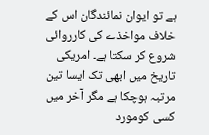ہے تو ایوان نمائندگان اس کے خلاف مواخذے کی کارروائی شروع کر سکتا ہے۔ امریکی تاریخ میں ابھی تک ایسا تین مرتبہ ہوچکا ہے مگر آخر میں کسی کومورد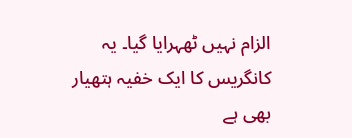الزام نہیں ٹھہرایا گیا۔ یہ کانگریس کا ایک خفیہ ہتھیار بھی ہے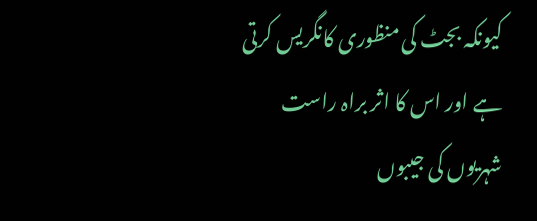کیونکہ بجٹ کی منظوری کانگریس کرتی ہے اور اس کا اثر براہ راست شہریوں کی جیبوں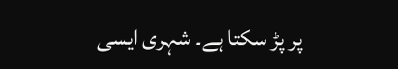پر پڑ سکتا ہے۔ شہری ایسی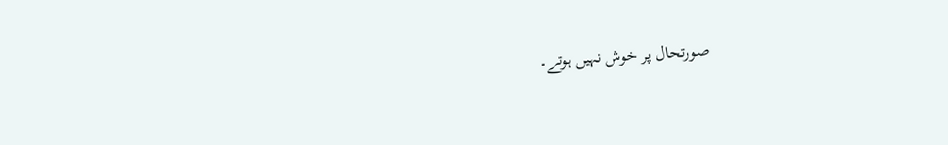صورتحال پر خوش نہیں ہوتے۔